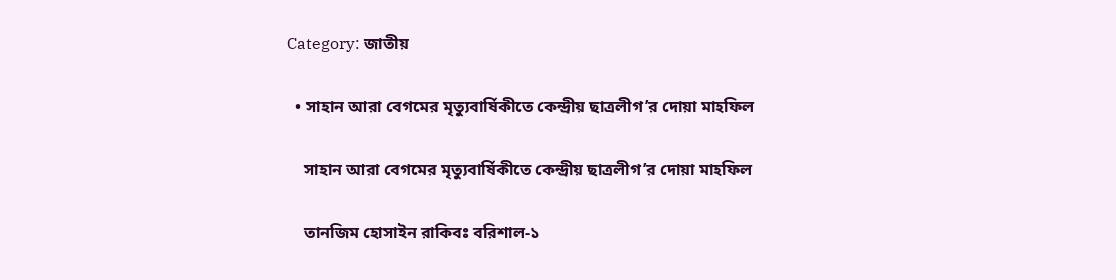Category: জাতীয়

  • সাহান আরা বেগমের মৃত্যুবার্ষিকীতে কেন্দ্রীয় ছাত্রলীগ’র দোয়া মাহফিল

    সাহান আরা বেগমের মৃত্যুবার্ষিকীতে কেন্দ্রীয় ছাত্রলীগ’র দোয়া মাহফিল

    তানজিম হোসাইন রাকিবঃ বরিশাল-১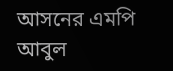আসনের এমপি আবুল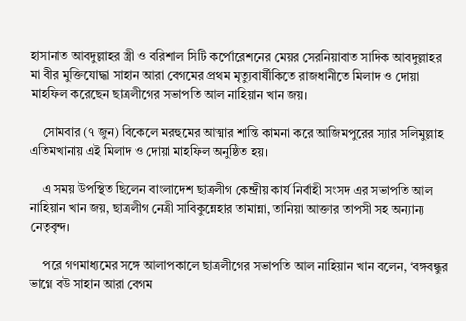হাসানাত আবদুল্লাহর স্ত্রী ও বরিশাল সিটি কর্পোরেশনের মেয়র সেরনিয়াবাত সাদিক আবদুল্লাহর মা বীর মুক্তিযোদ্ধা সাহান আরা বেগমের প্রথম মৃত্যুবার্ষীকিতে রাজধানীতে মিলাদ ও দোয়া মাহফিল করেছেন ছাত্রলীগের সভাপতি আল নাহিয়ান খান জয়।

    সোমবার (৭ জুন) বিকেলে মরহুমের আত্মার শান্তি কামনা করে আজিমপুরের স্যার সলিমুল্লাহ এতিমখানায় এই মিলাদ ও দোয়া মাহফিল অনুষ্ঠিত হয়।

    এ সময় উপস্থিত ছিলেন বাংলাদেশ ছাত্রলীগ কেন্দ্রীয় কার্য নির্বাহী সংসদ এর সভাপতি আল নাহিয়ান খান জয়, ছাত্রলীগ নেত্রী সাবিকুন্নেহার তামান্না, তানিয়া আক্তার তাপসী সহ অন্যান্য নেতৃবৃন্দ।

    পরে গণমাধ্যমের সঙ্গে আলাপকালে ছাত্রলীগের সভাপতি আল নাহিয়ান খান বলেন, ‘বঙ্গবন্ধুর ভাগ্নে বউ সাহান আরা বেগম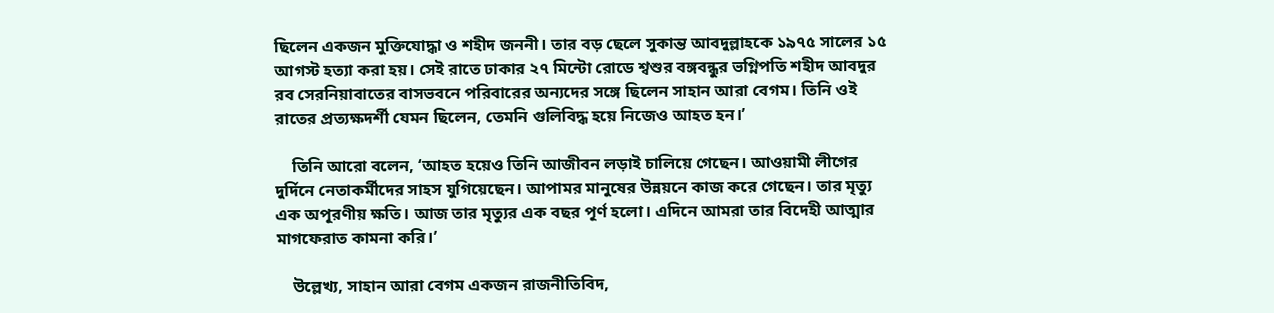ছিলেন একজন মুক্তিযোদ্ধা ও শহীদ জননী। তার বড় ছেলে সুকান্ত আবদুল্লাহকে ১৯৭৫ সালের ১৫ আগস্ট হত্যা করা হয়। সেই রাতে ঢাকার ২৭ মিন্টো রোডে শ্বশুর বঙ্গবন্ধুর ভগ্নিপতি শহীদ আবদুর রব সেরনিয়াবাতের বাসভবনে পরিবারের অন্যদের সঙ্গে ছিলেন সাহান আরা বেগম। তিনি ওই রাতের প্রত্যক্ষদর্শী যেমন ছিলেন, তেমনি গুলিবিদ্ধ হয়ে নিজেও আহত হন।’

    তিনি আরো বলেন, ‘আহত হয়েও তিনি আজীবন লড়াই চালিয়ে গেছেন। আওয়ামী লীগের দুর্দিনে নেতাকর্মীদের সাহস যুগিয়েছেন। আপামর মানুষের উন্নয়নে কাজ করে গেছেন। তার মৃত্যু এক অপূরণীয় ক্ষতি। আজ তার মৃত্যুর এক বছর পূর্ণ হলো। এদিনে আমরা তার বিদেহী আত্মার মাগফেরাত কামনা করি।’

    উল্লেখ্য, সাহান আরা বেগম একজন রাজনীতিবিদ,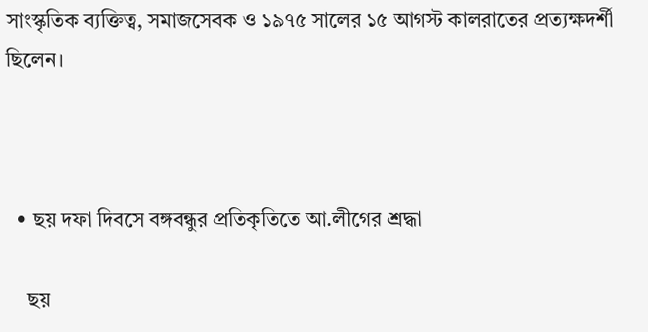সাংস্কৃতিক ব্যক্তিত্ব, সমাজসেবক ও ১৯৭৫ সালের ১৫ আগস্ট কালরাতের প্রত্যক্ষদর্শী ছিলেন।



  • ছয় দফা দিবসে বঙ্গবন্ধুর প্রতিকৃতিতে আ.লীগের শ্রদ্ধা

    ছয়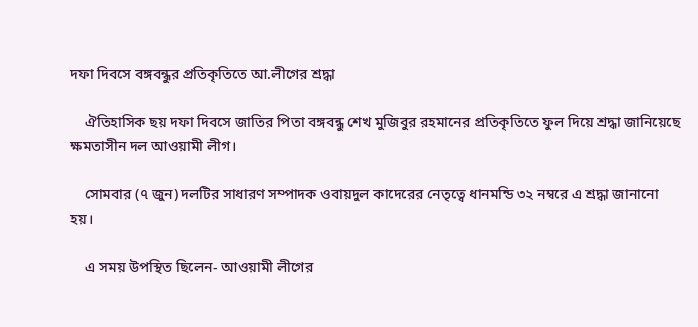দফা দিবসে বঙ্গবন্ধুর প্রতিকৃতিতে আ.লীগের শ্রদ্ধা

    ঐতিহাসিক ছয় দফা দিবসে জাতির পিতা বঙ্গবন্ধু শেখ মুজিবুর রহমানের প্রতিকৃতিতে ফুল দিয়ে শ্রদ্ধা জানিয়েছে ক্ষমতাসীন দল আওয়ামী লীগ।

    সোমবার (৭ জুন) দলটির সাধারণ সম্পাদক ওবায়দুল কাদেরের নেতৃত্বে ধানমন্ডি ৩২ নম্বরে এ শ্রদ্ধা জানানো হয়।

    এ সময় উপস্থিত ছিলেন- আওয়ামী লীগের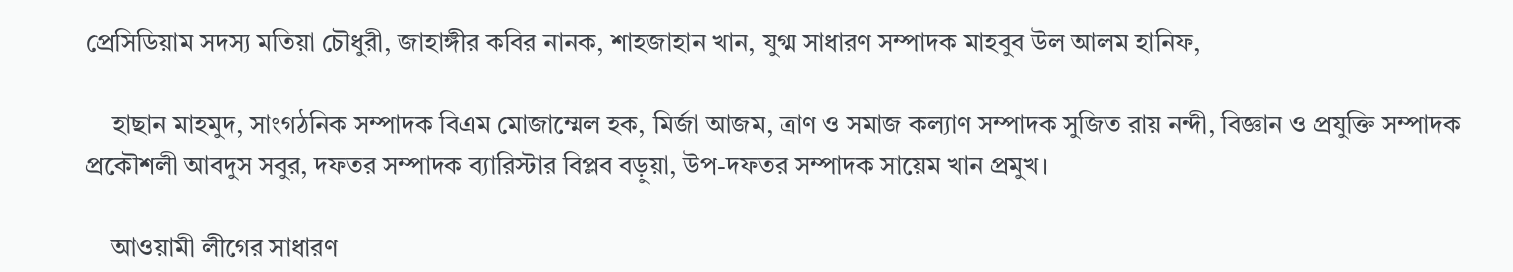প্রেসিডিয়াম সদস্য মতিয়া চৌধুরী, জাহাঙ্গীর কবির নানক, শাহজাহান খান, যুগ্ম সাধারণ সম্পাদক মাহবুব উল আলম হানিফ,

    হাছান মাহমুদ, সাংগঠনিক সম্পাদক বিএম মোজাম্মেল হক, মির্জা আজম, ত্রাণ ও সমাজ কল্যাণ সম্পাদক সুজিত রায় নন্দী, বিজ্ঞান ও প্রযুক্তি সম্পাদক প্রকৌশলী আবদুস সবুর, দফতর সম্পাদক ব্যারিস্টার বিপ্লব বড়ুয়া, উপ-দফতর সম্পাদক সায়েম খান প্রমুখ।

    আওয়ামী লীগের সাধারণ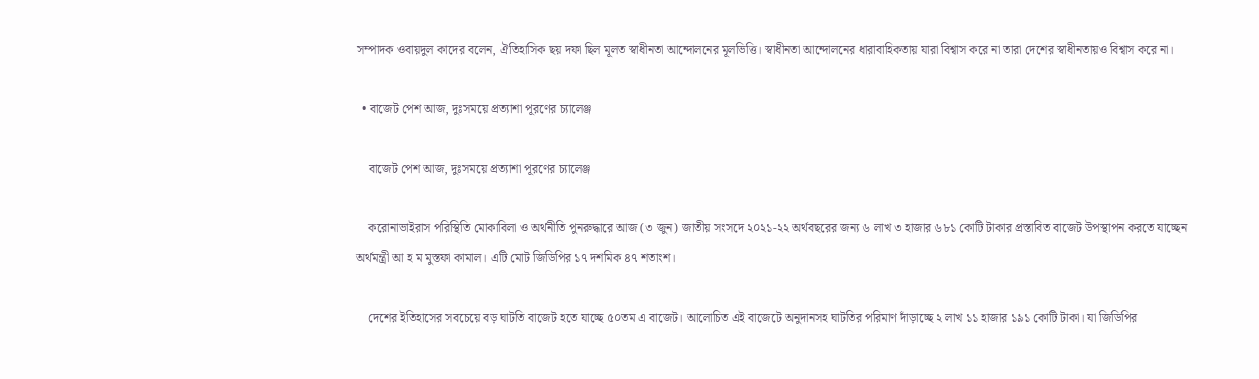সম্পাদক ওবায়দুল কাদের বলেন, ঐতিহাসিক ছয় দফা ছিল মূলত স্বাধীনতা আন্দোলনের মূলভিত্তি। স্বাধীনতা আন্দোলনের ধারাবাহিকতায় যারা বিশ্বাস করে না তারা দেশের স্বাধীনতায়ও বিশ্বাস করে না।

  • বাজেট পেশ আজ, দুঃসময়ে প্রত্যাশা পূরণের চ্যালেঞ্জ

    বাজেট পেশ আজ, দুঃসময়ে প্রত্যাশা পূরণের চ্যালেঞ্জ

    করোনাভাইরাস পরিস্থিতি মোকাবিলা ও অর্থনীতি পুনরুদ্ধারে আজ (৩ জুন) জাতীয় সংসদে ২০২১-২২ অর্থবছরের জন্য ৬ লাখ ৩ হাজার ৬৮১ কোটি টাকার প্রস্তাবিত বাজেট উপস্থাপন করতে যাচ্ছেন অর্থমন্ত্রী আ হ ম মুস্তফা কামাল। এটি মোট জিডিপির ১৭ দশমিক ৪৭ শতাংশ।

    দেশের ইতিহাসের সবচেয়ে বড় ঘাটতি বাজেট হতে যাচ্ছে ৫০তম এ বাজেট। আলোচিত এই বাজেটে অনুদানসহ ঘাটতির পরিমাণ দাঁড়াচ্ছে ২ লাখ ১১ হাজার ১৯১ কোটি টাকা। যা জিডিপির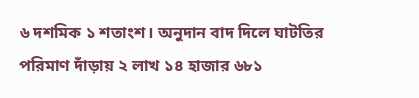৬ দশমিক ১ শতাংশ। অনুদান বাদ দিলে ঘাটতির পরিমাণ দাঁড়ায় ২ লাখ ১৪ হাজার ৬৮১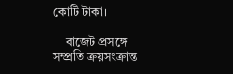কোটি টাকা।

    বাজেট প্রসঙ্গে সম্প্রতি ক্রয়সংক্রান্ত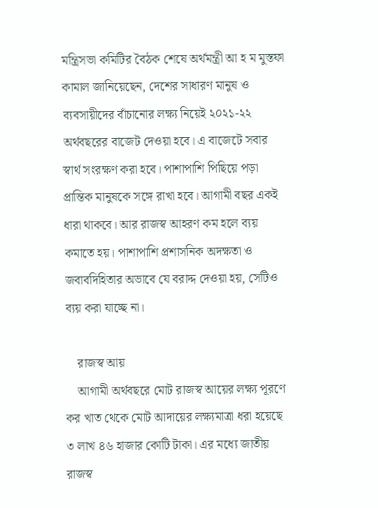মন্ত্রিসভা কমিটির বৈঠক শেষে অর্থমন্ত্রী আ হ ম মুস্তফা কামাল জানিয়েছেন, দেশের সাধারণ মানুষ ও ব্যবসায়ীদের বাঁচানোর লক্ষ্য নিয়েই ২০২১-২২ অর্থবছরের বাজেট দেওয়া হবে। এ বাজেটে সবার স্বার্থ সংরক্ষণ করা হবে। পাশাপাশি পিছিয়ে পড়া প্রান্তিক মানুষকে সঙ্গে রাখা হবে। আগামী বছর একই ধারা থাকবে। আর রাজস্ব আহরণ কম হলে ব্যয় কমাতে হয়। পাশাপাশি প্রশাসনিক অদক্ষতা ও জবাবদিহিতার অভাবে যে বরাদ্দ দেওয়া হয়, সেটিও ব্যয় করা যাচ্ছে না।

    রাজস্ব আয়
    আগামী অর্থবছরে মোট রাজস্ব আয়ের লক্ষ্য পূরণে কর খাত থেকে মোট আদায়ের লক্ষ্যমাত্রা ধরা হয়েছে ৩ লাখ ৪৬ হাজার কোটি টাকা। এর মধ্যে জাতীয় রাজস্ব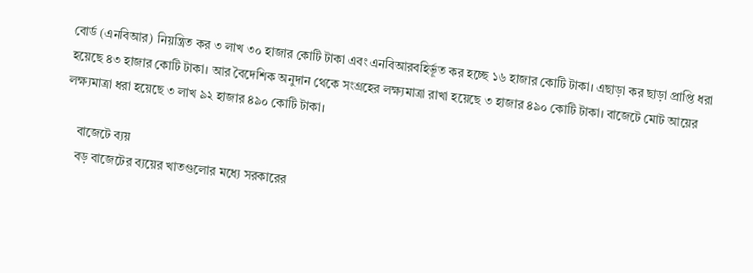বোর্ড (এনবিআর) নিয়ন্ত্রিত কর ৩ লাখ ৩০ হাজার কোটি টাকা এবং এনবিআরবহির্ভূত কর হচ্ছে ১৬ হাজার কোটি টাকা। এছাড়া কর ছাড়া প্রাপ্তি ধরা হয়েছে ৪৩ হাজার কোটি টাকা। আর বৈদেশিক অনুদান থেকে সংগ্রহের লক্ষ্যমাত্রা রাখা হয়েছে ৩ হাজার ৪৯০ কোটি টাকা। বাজেটে মোট আয়ের লক্ষ্যমাত্রা ধরা হয়েছে ৩ লাখ ৯২ হাজার ৪৯০ কোটি টাকা।

    বাজেটে ব্যয়
    বড় বাজেটের ব্যয়ের খাতগুলোর মধ্যে সরকারের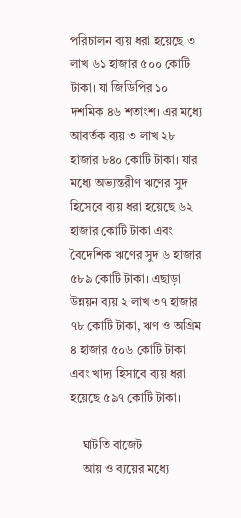পরিচালন ব্যয় ধরা হয়েছে ৩ লাখ ৬১ হাজার ৫০০ কোটি টাকা। যা জিডিপির ১০ দশমিক ৪৬ শতাংশ। এর মধ্যে আবর্তক ব্যয় ৩ লাখ ২৮ হাজার ৮৪০ কোটি টাকা। যার মধ্যে অভ্যন্তরীণ ঋণের সুদ হিসেবে ব্যয় ধরা হয়েছে ৬২ হাজার কোটি টাকা এবং বৈদেশিক ঋণের সুদ ৬ হাজার ৫৮৯ কোটি টাকা। এছাড়া উন্নয়ন ব্যয় ২ লাখ ৩৭ হাজার ৭৮ কোটি টাকা, ঋণ ও অগ্রিম ৪ হাজার ৫০৬ কোটি টাকা এবং খাদ্য হিসাবে ব্যয় ধরা হয়েছে ৫৯৭ কোটি টাকা।

    ঘাটতি বাজেট
    আয় ও ব্যয়ের মধ্যে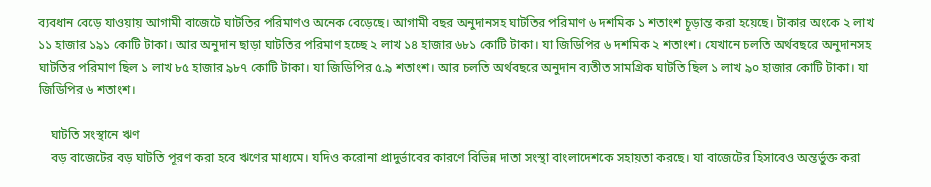ব্যবধান বেড়ে যাওয়ায় আগামী বাজেটে ঘাটতির পরিমাণও অনেক বেড়েছে। আগামী বছর অনুদানসহ ঘাটতির পরিমাণ ৬ দশমিক ১ শতাংশ চূড়ান্ত করা হয়েছে। টাকার অংকে ২ লাখ ১১ হাজার ১৯১ কোটি টাকা। আর অনুদান ছাড়া ঘাটতির পরিমাণ হচ্ছে ২ লাখ ১৪ হাজার ৬৮১ কোটি টাকা। যা জিডিপির ৬ দশমিক ২ শতাংশ। যেখানে চলতি অর্থবছরে অনুদানসহ ঘাটতির পরিমাণ ছিল ১ লাখ ৮৫ হাজার ৯৮৭ কোটি টাকা। যা জিডিপির ৫.৯ শতাংশ। আর চলতি অর্থবছরে অনুদান ব্যতীত সামগ্রিক ঘাটতি ছিল ১ লাখ ৯০ হাজার কোটি টাকা। যা জিডিপির ৬ শতাংশ।

    ঘাটতি সংস্থানে ঋণ
    বড় বাজেটের বড় ঘাটতি পূরণ করা হবে ঋণের মাধ্যমে। যদিও করোনা প্রাদুর্ভাবের কারণে বিভিন্ন দাতা সংস্থা বাংলাদেশকে সহায়তা করছে। যা বাজেটের হিসাবেও অন্তর্ভুক্ত করা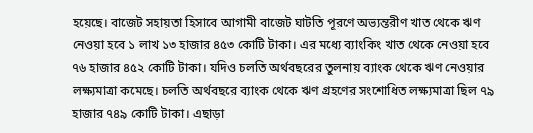হয়েছে। বাজেট সহায়তা হিসাবে আগামী বাজেট ঘাটতি পূরণে অভ্যন্তরীণ খাত থেকে ঋণ নেওয়া হবে ১ লাখ ১৩ হাজার ৪৫৩ কোটি টাকা। এর মধ্যে ব্যাংকিং খাত থেকে নেওয়া হবে ৭৬ হাজার ৪৫২ কোটি টাকা। যদিও চলতি অর্থবছরের তুলনায় ব্যাংক থেকে ঋণ নেওয়ার লক্ষ্যমাত্রা কমেছে। চলতি অর্থবছরে ব্যাংক থেকে ঋণ গ্রহণের সংশোধিত লক্ষ্যমাত্রা ছিল ৭৯ হাজার ৭৪৯ কোটি টাকা। এছাড়া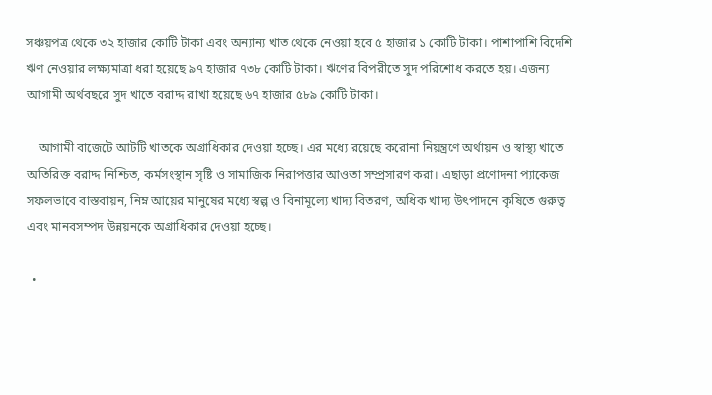সঞ্চয়পত্র থেকে ৩২ হাজার কোটি টাকা এবং অন্যান্য খাত থেকে নেওয়া হবে ৫ হাজার ১ কোটি টাকা। পাশাপাশি বিদেশি ঋণ নেওয়ার লক্ষ্যমাত্রা ধরা হয়েছে ৯৭ হাজার ৭৩৮ কোটি টাকা। ঋণের বিপরীতে সুদ পরিশোধ করতে হয়। এজন্য আগামী অর্থবছরে সুদ খাতে বরাদ্দ রাখা হয়েছে ৬৭ হাজার ৫৮৯ কোটি টাকা।

    আগামী বাজেটে আটটি খাতকে অগ্রাধিকার দেওয়া হচ্ছে। এর মধ্যে রয়েছে করোনা নিয়ন্ত্রণে অর্থায়ন ও স্বাস্থ্য খাতে অতিরিক্ত বরাদ্দ নিশ্চিত, কর্মসংস্থান সৃষ্টি ও সামাজিক নিরাপত্তার আওতা সম্প্রসারণ করা। এছাড়া প্রণোদনা প্যাকেজ সফলভাবে বাস্তবায়ন, নিম্ন আয়ের মানুষের মধ্যে স্বল্প ও বিনামূল্যে খাদ্য বিতরণ, অধিক খাদ্য উৎপাদনে কৃষিতে গুরুত্ব এবং মানবসম্পদ উন্নয়নকে অগ্রাধিকার দেওয়া হচ্ছে।

  •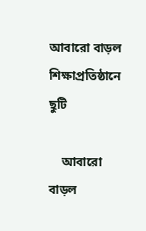আবারো বাড়ল শিক্ষাপ্রতিষ্ঠানে ছুটি

    আবারো বাড়ল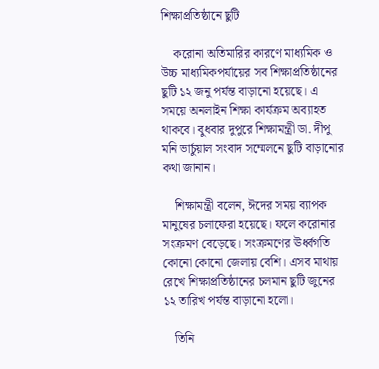শিক্ষাপ্রতিষ্ঠানে ছুটি

    করোনা অতিমারির কারণে মাধ্যমিক ও উচ্চ মাধ্যমিকপর্যায়ের সব শিক্ষাপ্রতিষ্ঠানের ছুটি ১২ জনু পর্যন্ত বাড়ানো হয়েছে। এ সময়ে অনলাইন শিক্ষা কার্যক্রম অব্যাহত থাকবে। বুধবার দুপুরে শিক্ষামন্ত্রী ডা. দীপু মনি ভার্চুয়াল সংবাদ সম্মেলনে ছুটি বাড়ানোর কথা জানান।

    শিক্ষামন্ত্রী বলেন, ঈদের সময় ব্যাপক মানুষের চলাফেরা হয়েছে। ফলে করোনার সংক্রমণ বেড়েছে। সংক্রমণের ঊর্ধ্বগতি কোনো কোনো জেলায় বেশি। এসব মাথায় রেখে শিক্ষাপ্রতিষ্ঠানের চলমান ছুটি জুনের ১২ তারিখ পর্যন্ত বাড়ানো হলো।

    তিনি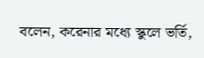বলেন, করেনার মধ্যে স্কুলে ভর্তি,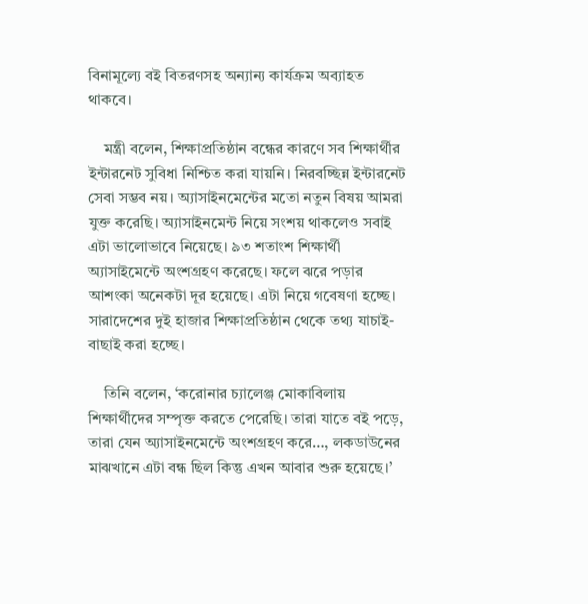বিনামূল্যে বই বিতরণসহ অন্যান্য কার্যক্রম অব্যাহত থাকবে।

    মন্ত্রী বলেন, শিক্ষাপ্রতিষ্ঠান বন্ধের কারণে সব শিক্ষার্থীর ইন্টারনেট সুবিধা নিশ্চিত করা যায়নি। নিরবচ্ছিন্ন ইন্টারনেট সেবা সম্ভব নয়। অ্যাসাইনমেন্টের মতো নতুন বিষয় আমরা যুক্ত করেছি। অ্যাসাইনমেন্ট নিয়ে সংশয় থাকলেও সবাই এটা ভালোভাবে নিয়েছে। ৯৩ শতাংশ শিক্ষার্থী অ্যাসাইমেন্টে অংশগ্রহণ করেছে। ফলে ঝরে পড়ার আশংকা অনেকটা দূর হয়েছে। এটা নিয়ে গবেষণা হচ্ছে। সারাদেশের দুই হাজার শিক্ষাপ্রতিষ্ঠান থেকে তথ্য যাচাই-বাছাই করা হচ্ছে।

    তিনি বলেন, ‘করোনার চ্যালেঞ্জ মোকাবিলায় শিক্ষার্থীদের সম্পৃক্ত করতে পেরেছি। তারা যাতে বই পড়ে, তারা যেন অ্যাসাইনমেন্টে অংশগ্রহণ করে…, লকডাউনের মাঝখানে এটা বন্ধ ছিল কিন্তু এখন আবার শুরু হয়েছে।’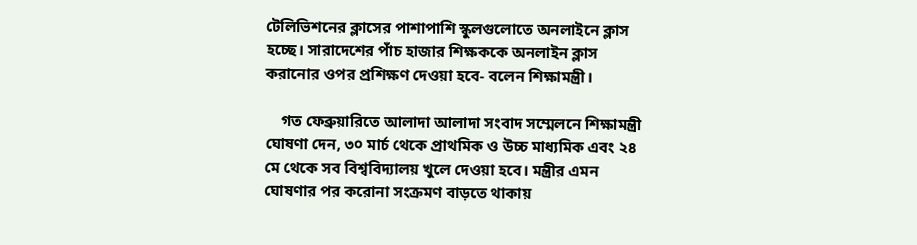টেলিভিশনের ক্লাসের পাশাপাশি স্কুলগুলোতে অনলাইনে ক্লাস হচ্ছে। সারাদেশের পাঁচ হাজার শিক্ষককে অনলাইন ক্লাস করানোর ওপর প্রশিক্ষণ দেওয়া হবে- বলেন শিক্ষামন্ত্রী।

    গত ফেব্রুয়ারিতে আলাদা আলাদা সংবাদ সম্মেলনে শিক্ষামন্ত্রী ঘোষণা দেন, ৩০ মার্চ থেকে প্রাথমিক ও উচ্চ মাধ্যমিক এবং ২৪ মে থেকে সব বিশ্ববিদ্যালয় খুলে দেওয়া হবে। মন্ত্রীর এমন ঘোষণার পর করোনা সংক্রমণ বাড়তে থাকায়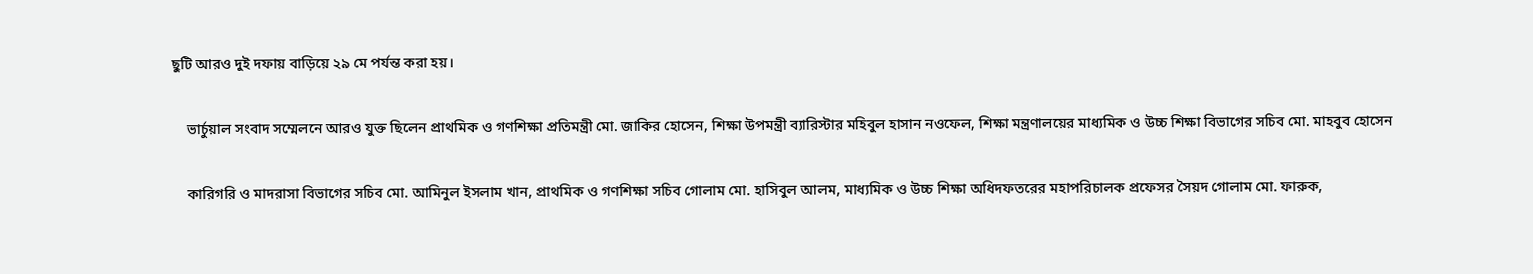ছুটি আরও দুই দফায় বাড়িয়ে ২৯ মে পর্যন্ত করা হয়।

    ভার্চুয়াল সংবাদ সম্মেলনে আরও যুক্ত ছিলেন প্রাথমিক ও গণশিক্ষা প্রতিমন্ত্রী মো. জাকির হোসেন, শিক্ষা উপমন্ত্রী ব্যারিস্টার মহিবুল হাসান নওফেল, শিক্ষা মন্ত্রণালয়ের মাধ্যমিক ও উচ্চ শিক্ষা বিভাগের সচিব মো. মাহবুব হোসেন

    কারিগরি ও মাদরাসা বিভাগের সচিব মো. আমিনুল ইসলাম খান, প্রাথমিক ও গণশিক্ষা সচিব গোলাম মো. হাসিবুল আলম, মাধ্যমিক ও উচ্চ শিক্ষা অধিদফতরের মহাপরিচালক প্রফেসর সৈয়দ গোলাম মো. ফারুক,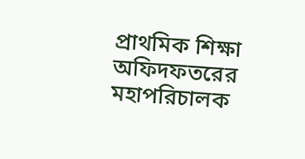প্রাথমিক শিক্ষা অফিদফতরের মহাপরিচালক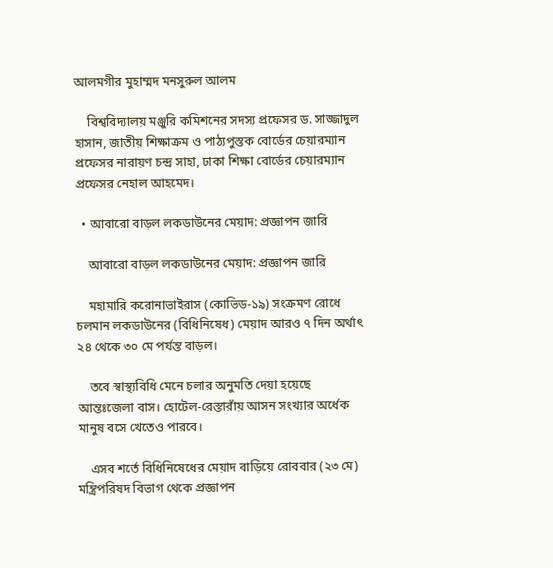আলমগীর মুহাম্মদ মনসুরুল আলম

    বিশ্ববিদ্যালয় মঞ্জুরি কমিশনের সদস্য প্রফেসর ড. সাজ্জাদুল হাসান, জাতীয় শিক্ষাক্রম ও পাঠ্যপুস্তক বোর্ডের চেয়ারম্যান প্রফেসর নারায়ণ চন্দ্র সাহা, ঢাকা শিক্ষা বোর্ডের চেয়ারম্যান প্রফেসর নেহাল আহমেদ।

  • আবারো বাড়ল লকডাউনের মেয়াদ: প্রজ্ঞাপন জারি

    আবারো বাড়ল লকডাউনের মেয়াদ: প্রজ্ঞাপন জারি

    মহামারি করোনাভাইরাস (কোভিড-১৯) সংক্রমণ রোধে চলমান লকডাউনের (বিধিনিষেধ) মেয়াদ আরও ৭ দিন অর্থাৎ ২৪ থেকে ৩০ মে পর্যন্ত বাড়ল।

    তবে স্বাস্থ্যবিধি মেনে চলার অনুমতি দেয়া হয়েছে আন্তঃজেলা বাস। হোটেল-রেস্তারাঁয় আসন সংখ্যার অর্ধেক মানুষ বসে খেতেও পারবে।

    এসব শর্তে বিধিনিষেধের মেয়াদ বাড়িয়ে রোববার (২৩ মে) মন্ত্রিপরিষদ বিভাগ থেকে প্রজ্ঞাপন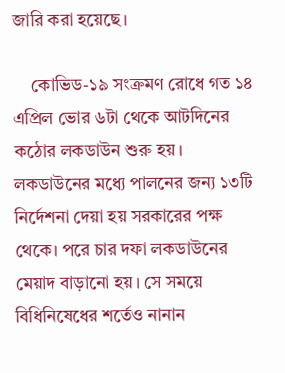জারি করা হয়েছে।

    কোভিড-১৯ সংক্রমণ রোধে গত ১৪ এপ্রিল ভোর ৬টা থেকে আটদিনের কঠোর লকডাউন শুরু হয়। লকডাউনের মধ্যে পালনের জন্য ১৩টি নির্দেশনা দেয়া হয় সরকারের পক্ষ থেকে। পরে চার দফা লকডাউনের মেয়াদ বাড়ানো হয়। সে সময়ে বিধিনিষেধের শর্তেও নানান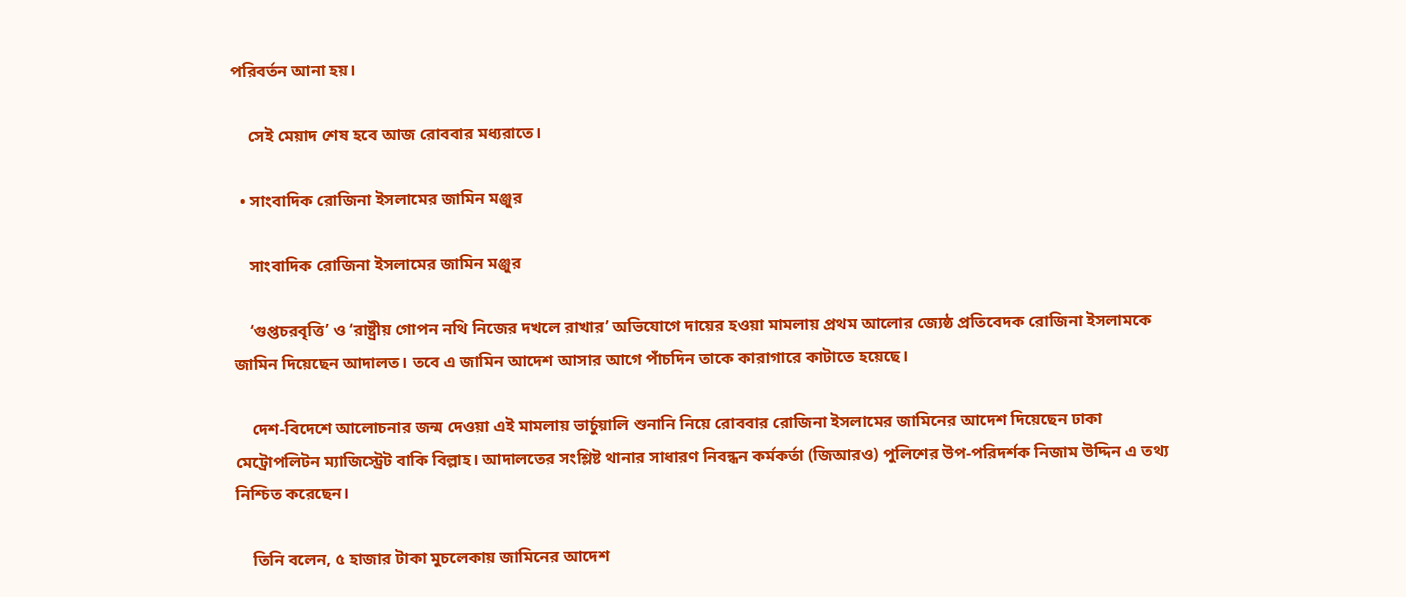পরিবর্তন আনা হয়।

    সেই মেয়াদ শেষ হবে আজ রোববার মধ্যরাতে।

  • সাংবাদিক রোজিনা ইসলামের জামিন মঞ্জুর

    সাংবাদিক রোজিনা ইসলামের জামিন মঞ্জুর

    ‘গুপ্তচরবৃত্তি’ ও ‘রাষ্ট্রীয় গোপন নথি নিজের দখলে রাখার’ অভিযোগে দায়ের হওয়া মামলায় প্রথম আলোর জ্যেষ্ঠ প্রতিবেদক রোজিনা ইসলামকে জামিন দিয়েছেন আদালত। তবে এ জামিন আদেশ আসার আগে পাঁচদিন তাকে কারাগারে কাটাতে হয়েছে।

    দেশ-বিদেশে আলোচনার জন্ম দেওয়া এই মামলায় ভার্চুয়ালি শুনানি নিয়ে রোববার রোজিনা ইসলামের জামিনের আদেশ দিয়েছেন ঢাকা মেট্রোপলিটন ম্যাজিস্ট্রেট বাকি বিল্লাহ। আদালতের সংশ্লিষ্ট থানার সাধারণ নিবন্ধন কর্মকর্তা (জিআরও) পুলিশের উপ-পরিদর্শক নিজাম উদ্দিন এ তথ্য নিশ্চিত করেছেন।

    তিনি বলেন, ৫ হাজার টাকা মুচলেকায় জামিনের আদেশ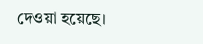দেওয়া হয়েছে।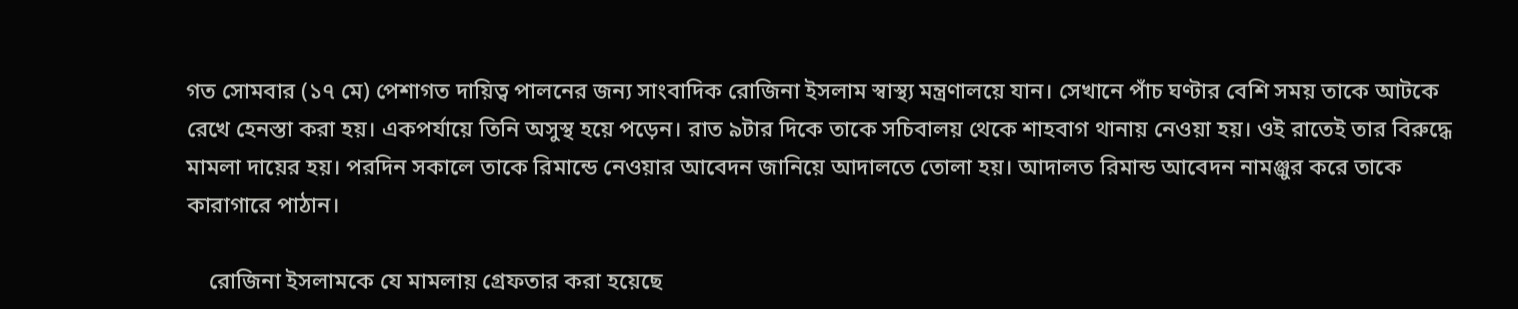গত সোমবার (১৭ মে) পেশাগত দায়িত্ব পালনের জন্য সাংবাদিক রোজিনা ইসলাম স্বাস্থ্য মন্ত্রণালয়ে যান। সেখানে পাঁচ ঘণ্টার বেশি সময় তাকে আটকে রেখে হেনস্তা করা হয়। একপর্যায়ে তিনি অসুস্থ হয়ে পড়েন। রাত ৯টার দিকে তাকে সচিবালয় থেকে শাহবাগ থানায় নেওয়া হয়। ওই রাতেই তার বিরুদ্ধে মামলা দায়ের হয়। পরদিন সকালে তাকে রিমান্ডে নেওয়ার আবেদন জানিয়ে আদালতে তোলা হয়। আদালত রিমান্ড আবেদন নামঞ্জুর করে তাকে কারাগারে পাঠান।

    রোজিনা ইসলামকে যে মামলায় গ্রেফতার করা হয়েছে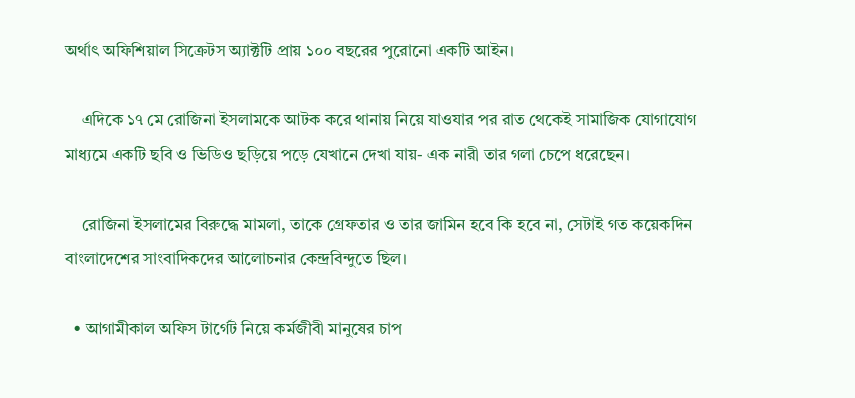অর্থাৎ অফিশিয়াল সিক্রেটস অ্যাক্টটি প্রায় ১০০ বছরের পুরোনো একটি আইন।

    এদিকে ১৭ মে রোজিনা ইসলামকে আটক করে থানায় নিয়ে যাওযার পর রাত থেকেই সামাজিক যোগাযোগ মাধ্যমে একটি ছবি ও ভিডিও ছড়িয়ে পড়ে যেখানে দেখা যায়- এক নারী তার গলা চেপে ধরেছেন।

    রোজিনা ইসলামের বিরুদ্ধে মামলা, তাকে গ্রেফতার ও তার জামিন হবে কি হবে না, সেটাই গত কয়েকদিন বাংলাদেশের সাংবাদিকদের আলোচনার কেন্দ্রবিন্দুতে ছিল।

  • আগামীকাল অফিস টার্গেট নিয়ে কর্মজীবী মানুষের চাপ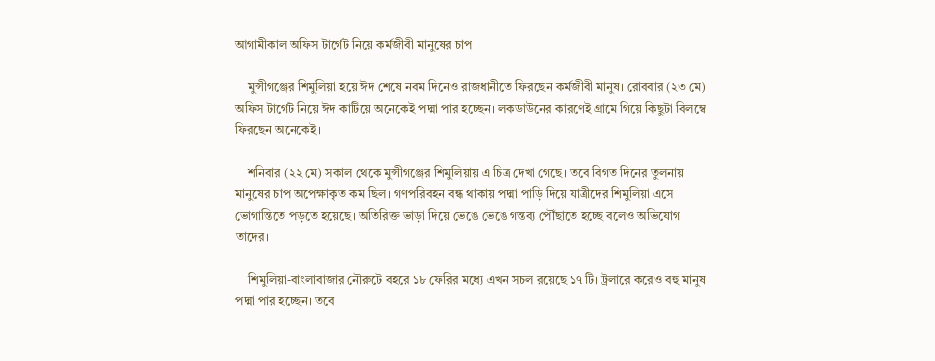আগামীকাল অফিস টার্গেট নিয়ে কর্মজীবী মানুষের চাপ

    মুন্সীগঞ্জের শিমুলিয়া হয়ে ঈদ শেষে নবম দিনেও রাজধানীতে ফিরছেন কর্মজীবী মানুষ। রোববার (২৩ মে) অফিস টার্গেট নিয়ে ঈদ কাটিয়ে অনেকেই পদ্মা পার হচ্ছেন। লকডাউনের কারণেই গ্রামে গিয়ে কিছুটা বিলম্বে ফিরছেন অনেকেই।

    শনিবার (২২ মে) সকাল থেকে মুন্সীগঞ্জের শিমুলিয়ায় এ চিত্র দেখা গেছে। তবে বিগত দিনের তুলনায় মানুষের চাপ অপেক্ষাকৃত কম ছিল। গণপরিবহন বন্ধ থাকায় পদ্মা পাড়ি দিয়ে যাত্রীদের শিমুলিয়া এসে ভোগান্তিতে পড়তে হয়েছে। অতিরিক্ত ভাড়া দিয়ে ভেঙে ভেঙে গন্তব্য পৌঁছাতে হচ্ছে বলেও অভিযোগ তাদের।

    শিমুলিয়া-বাংলাবাজার নৌরুটে বহরে ১৮ ফেরির মধ্যে এখন সচল রয়েছে ১৭ টি। ট্রলারে করেও বহু মানুষ পদ্মা পার হচ্ছেন। তবে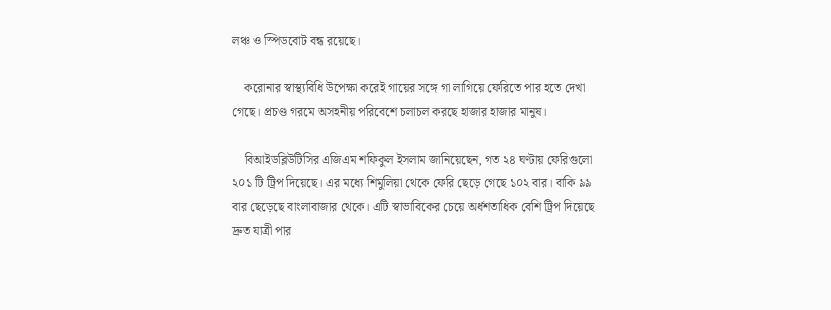লঞ্চ ও স্পিডবোট বন্ধ রয়েছে।

    করোনার স্বাস্থ্যবিধি উপেক্ষা করেই গায়ের সঙ্গে গা লাগিয়ে ফেরিতে পার হতে দেখা গেছে। প্রচণ্ড গরমে অসহনীয় পরিবেশে চলাচল করছে হাজার হাজার মানুষ।

    বিআইডব্লিউটিসির এজিএম শফিকুল ইসলাম জানিয়েছেন, গত ২৪ ঘণ্টায় ফেরিগুলো ২০১ টি ট্রিপ দিয়েছে। এর মধ্যে শিমুলিয়া থেকে ফেরি ছেড়ে গেছে ১০২ বার। বাকি ৯৯ বার ছেড়েছে বাংলাবাজার থেকে। এটি স্বাভাবিকের চেয়ে অর্ধশতাধিক বেশি ট্রিপ দিয়েছে দ্রুত যাত্রী পার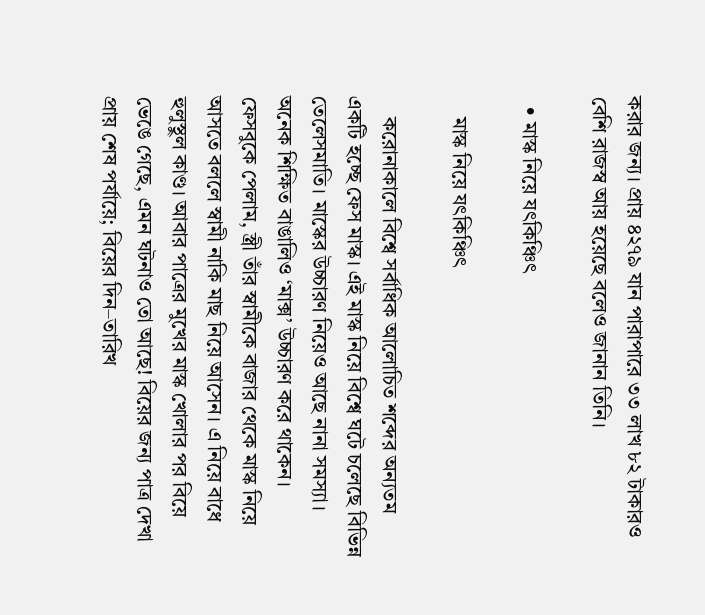করার জন্য। প্রায় ৪২৭৯ যান পারাপারে ৩৩ লাখ ৮২ টাকারও বেশি রাজস্ব আয় হয়েছে বলেও জানান তিনি।

  • মাস্ক নিয়ে যৎকিঞ্চিৎ

    মাস্ক নিয়ে যৎকিঞ্চিৎ

    করোনাকালে বিশ্বে সর্বাধিক আলোচিত শব্দের অন‍্যতম একটি হচ্ছে ফেস মাস্ক। এই মাস্ক নিয়ে বিশ্বে ঘটে চলেছে বিভিন্ন তেলেসমাতি। মাস্কের উচ্চারণ নিয়েও আছে নানা সমস‍্যা। অনেক শিক্ষিত বাঙালিও ‘মাক্স’ উচ্চারণ করে থাকেন। ফেসবুকে পেলাম, স্ত্রী তাঁর স্বামীকে বাজার থেকে মাস্ক নিয়ে আসতে বললে স্বামী নাকি মাছ নিয়ে আসেন। এ নিয়ে বাধে হুলুস্থুল কাণ্ড। আবার পাত্রের মুখের মাস্ক খোলার পর বিয়ে ভেঙে গেছে, এমন ঘটনাও তো আছে! বিয়ের জন‍্য পাত্র দেখা প্রায় শেষ পর্যায়ে; বিয়ের দিন–তারিখ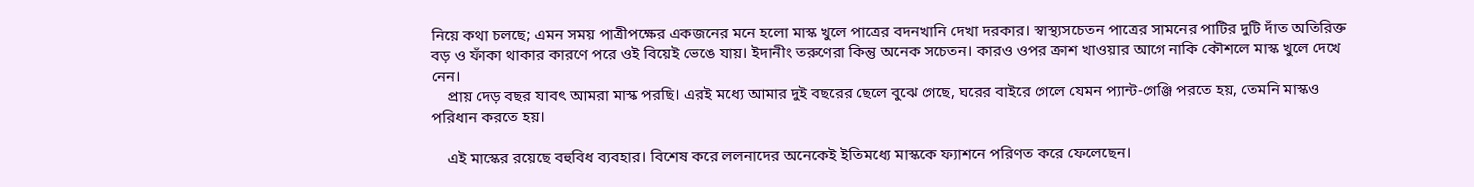নিয়ে কথা চলছে; এমন সময় পাত্রীপক্ষের একজনের মনে হলো মাস্ক খুলে পাত্রের বদনখানি দেখা দরকার। স্বাস্থ্যসচেতন পাত্রের সামনের পাটির দুটি দাঁত অতিরিক্ত বড় ও ফাঁকা থাকার কারণে পরে ওই বিয়েই ভেঙে যায়। ইদানীং তরুণেরা কিন্তু অনেক সচেতন। কারও ওপর ক্রাশ খাওয়ার আগে নাকি কৌশলে মাস্ক খুলে দেখে নেন।
    প্রায় দেড় বছর যাবৎ আমরা মাস্ক পরছি। এরই মধ‍্যে আমার দুই বছরের ছেলে বুঝে গেছে, ঘরের বাইরে গেলে যেমন প‍্যান্ট-গেঞ্জি পরতে হয়, তেমনি মাস্কও পরিধান করতে হয়।

    এই মাস্কের রয়েছে বহুবিধ ব‍্যবহার। বিশেষ করে ললনাদের অনেকেই ইতিমধ্যে মাস্ককে ফ‍্যাশনে পরিণত করে ফেলেছেন।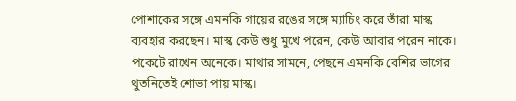পোশাকের সঙ্গে এমনকি গায়ের রঙের সঙ্গে ম‍্যাচিং করে তাঁরা মাস্ক ব‍্যবহার করছেন। মাস্ক কেউ শুধু মুখে পরেন, কেউ আবার পরেন নাকে। পকেটে রাখেন অনেকে। মাথার সামনে, পেছনে এমনকি বেশির ভাগের থুতনিতেই শোভা পায় মাস্ক।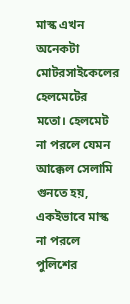মাস্ক এখন অনেকটা মোটরসাইকেলের হেলমেটের মতো। হেলমেট না পরলে যেমন আক্কেল সেলামি গুনতে হয়, একইভাবে মাস্ক না পরলে পুলিশের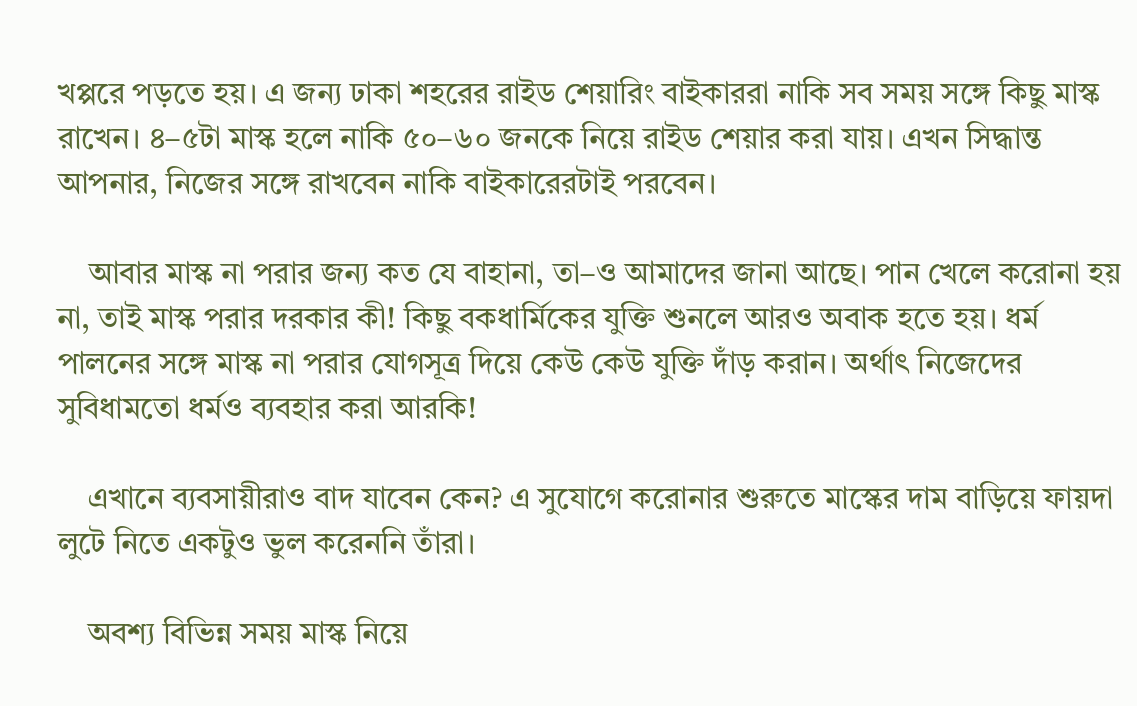খপ্পরে পড়তে হয়। এ জন‍্য ঢাকা শহরের রাইড শেয়ারিং বাইকাররা নাকি সব সময় সঙ্গে কিছু মাস্ক রাখেন। ৪–৫টা মাস্ক হলে নাকি ৫০–৬০ জনকে নিয়ে রাইড শেয়ার করা যায়। এখন সিদ্ধান্ত আপনার, নিজের সঙ্গে রাখবেন নাকি বাইকারেরটাই পরবেন।

    আবার মাস্ক না পরার জন‍্য কত যে বাহানা, তা–ও আমাদের জানা আছে। পান খেলে করোনা হয় না, তাই মাস্ক পরার দরকার কী! কিছু বকধার্মিকের যুক্তি শুনলে আরও অবাক হতে হয়। ধর্ম পালনের সঙ্গে মাস্ক না পরার যোগসূত্র দিয়ে কেউ কেউ যুক্তি দাঁড় করান। অর্থাৎ নিজেদের সুবিধামতো ধর্মও ব‍্যবহার করা আরকি!

    এখানে ব‍্যবসায়ীরাও বাদ যাবেন কেন? এ সুযোগে করোনার শুরুতে মাস্কের দাম বাড়িয়ে ফায়দা লুটে নিতে একটুও ভুল করেননি তাঁরা।

    অবশ‍্য বিভিন্ন সময় মাস্ক নিয়ে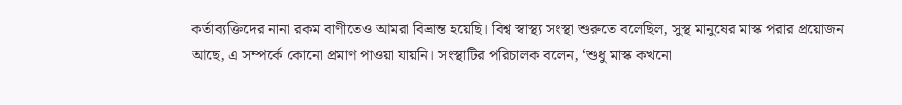কর্তাব্যক্তিদের নানা রকম বাণীতেও আমরা বিভ্রান্ত হয়েছি। বিশ্ব স্বাস্থ্য সংস্থা শুরুতে বলেছিল, সুস্থ মানুষের মাস্ক পরার প্রয়োজন আছে, এ সম্পর্কে কোনো প্রমাণ পাওয়া যায়নি। সংস্থাটির পরিচালক বলেন, ‘শুধু মাস্ক কখনো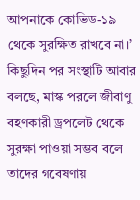আপনাকে কোভিড-১৯ থেকে সুরক্ষিত রাখবে না।’ কিছুদিন পর সংস্থাটি আবার বলছে, মাস্ক পরলে জীবাণু বহণকারী ড্রপলেট থেকে সুরক্ষা পাওয়া সম্ভব বলে তাদের গবেষণায়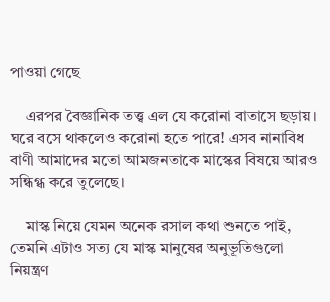পাওয়া গেছে

    এরপর বৈজ্ঞানিক তত্ত্ব এল যে করোনা বাতাসে ছড়ায়। ঘরে বসে থাকলেও করোনা হতে পারে! এসব নানাবিধ বাণী আমাদের মতো আমজনতাকে মাস্কের বিষয়ে আরও সন্ধিগ্ধ করে তুলেছে।

    মাস্ক নিয়ে যেমন অনেক রসাল কথা শুনতে পাই, তেমনি এটাও সত‍্য যে মাস্ক মানুষের অনুভূতিগুলো নিয়ন্ত্রণ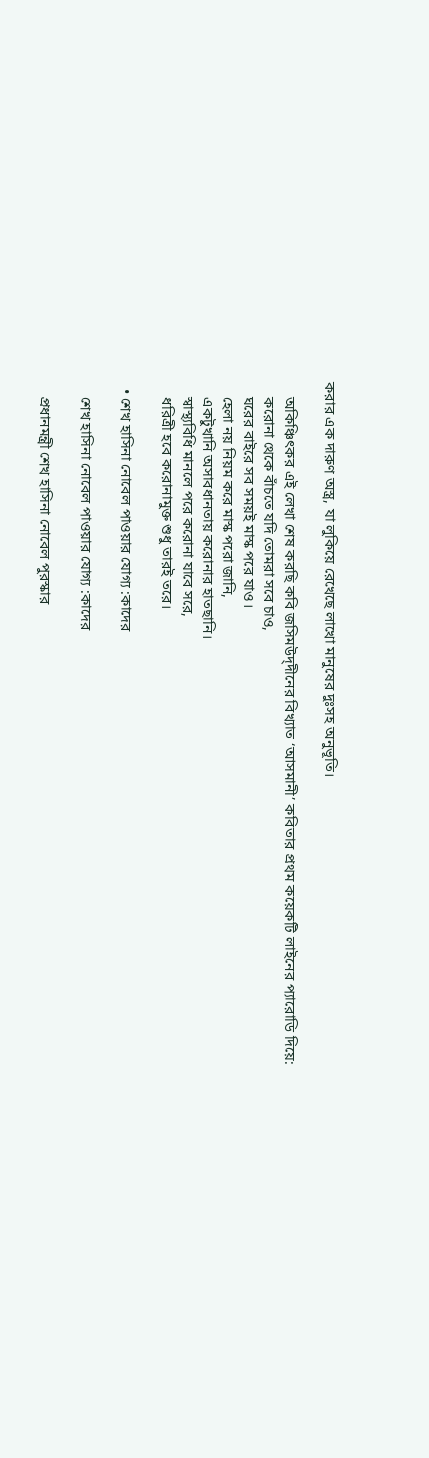করার এক দারুণ অস্ত্র, যা লুকিয়ে রেখেছে লাখো মানুষের দুঃসহ অনুভূতি।

    অকিঞ্চিৎকর এই লেখা শেষ করছি কবি জসিমউদ্‌দীনের বিখ‍্যাত ‘আসমানী’ কবিতার প্রথম কয়েকটি লাইনের প‍্যারোডি দিয়ে:
    করোনা থেকে বাঁচতে যদি তোমরা সবে চাও,
    ঘরের বাইরে সব সময়ই মাস্ক পরে যাও।
    হেলা নয় নিয়ম করে মাস্ক পরো জানি,
    একটুখানি অসাবধানতায় করোনার হাতছানি।
    স্বাস্থ্যবিধি মানলে পরে করোনা যাবে সরে,
    ধরিত্রী হবে করোনামুক্ত শুধু তারই তরে।

  • শেখ হাসিনা নোবেল পাওয়ার যোগ্য :কাদের

    শেখ হাসিনা নোবেল পাওয়ার যোগ্য :কাদের

    প্রধানমন্ত্রী শেখ হাসিনা নোবেল পুরস্কার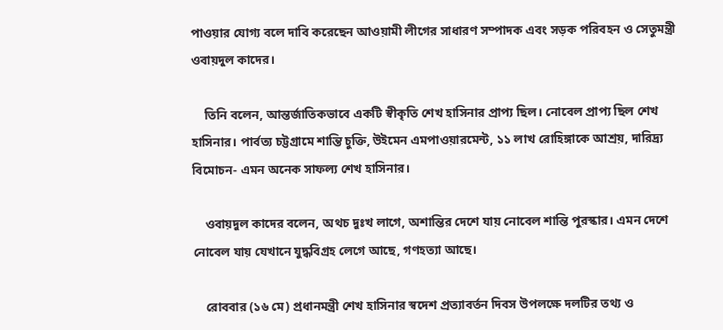পাওয়ার যোগ্য বলে দাবি করেছেন আওয়ামী লীগের সাধারণ সম্পাদক এবং সড়ক পরিবহন ও সেতুমন্ত্রী ওবায়দুল কাদের।

    তিনি বলেন, আন্তর্জাতিকভাবে একটি স্বীকৃতি শেখ হাসিনার প্রাপ্য ছিল। নোবেল প্রাপ্য ছিল শেখ হাসিনার। পার্বত্য চট্টগ্রামে শান্তি চুক্তি, উইমেন এমপাওয়ারমেন্ট, ১১ লাখ রোহিঙ্গাকে আশ্রয়, দারিদ্র্য বিমোচন- এমন অনেক সাফল্য শেখ হাসিনার।

    ওবায়দুল কাদের বলেন, অথচ দুঃখ লাগে, অশান্তির দেশে যায় নোবেল শান্তি পুরস্কার। এমন দেশে নোবেল যায় যেখানে যুদ্ধবিগ্রহ লেগে আছে, গণহত্যা আছে।

    রোববার (১৬ মে) প্রধানমন্ত্রী শেখ হাসিনার স্বদেশ প্রত্যাবর্তন দিবস উপলক্ষে দলটির তথ্য ও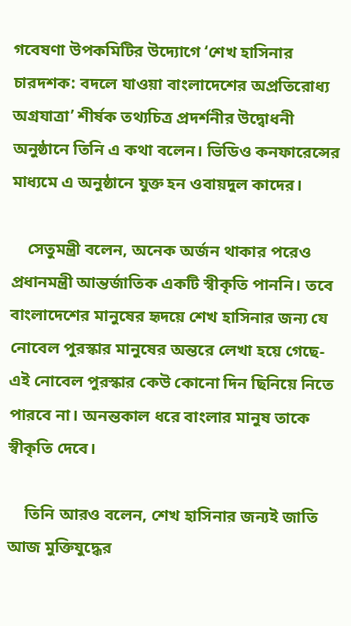গবেষণা উপকমিটির উদ্যোগে ‘শেখ হাসিনার চারদশক: বদলে যাওয়া বাংলাদেশের অপ্রতিরোধ্য অগ্রযাত্রা’ শীর্ষক তথ্যচিত্র প্রদর্শনীর উদ্বোধনী অনুষ্ঠানে তিনি এ কথা বলেন। ভিডিও কনফারেন্সের মাধ্যমে এ অনুষ্ঠানে যুক্ত হন ওবায়দুল কাদের।

    সেতুমন্ত্রী বলেন, অনেক অর্জন থাকার পরেও প্রধানমন্ত্রী আন্তর্জাতিক একটি স্বীকৃতি পাননি। তবে বাংলাদেশের মানুষের হৃদয়ে শেখ হাসিনার জন্য যে নোবেল পুরস্কার মানুষের অন্তরে লেখা হয়ে গেছে- এই নোবেল পুরস্কার কেউ কোনো দিন ছিনিয়ে নিতে পারবে না। অনন্তকাল ধরে বাংলার মানুষ তাকে স্বীকৃতি দেবে।

    তিনি আরও বলেন, শেখ হাসিনার জন্যই জাতি আজ মুক্তিযুদ্ধের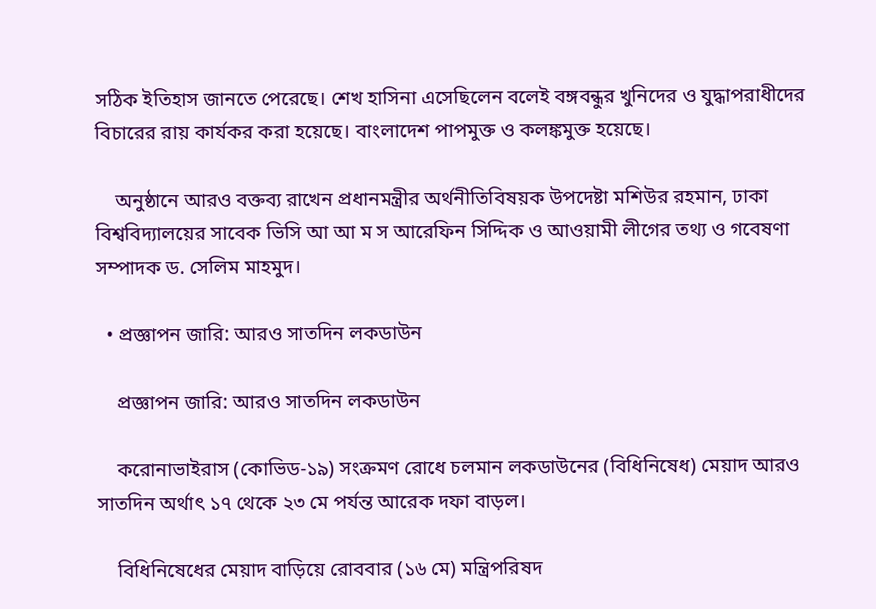সঠিক ইতিহাস জানতে পেরেছে। শেখ হাসিনা এসেছিলেন বলেই বঙ্গবন্ধুর খুনিদের ও যুদ্ধাপরাধীদের বিচারের রায় কার্যকর করা হয়েছে। বাংলাদেশ পাপমুক্ত ও কলঙ্কমুক্ত হয়েছে।

    অনুষ্ঠানে আরও বক্তব্য রাখেন প্রধানমন্ত্রীর অর্থনীতিবিষয়ক উপদেষ্টা মশিউর রহমান, ঢাকা বিশ্ববিদ্যালয়ের সাবেক ভিসি আ আ ম স আরেফিন সিদ্দিক ও আওয়ামী লীগের তথ্য ও গবেষণা সম্পাদক ড. সেলিম মাহমুদ।

  • প্রজ্ঞাপন জারি: আরও সাতদিন লকডাউন

    প্রজ্ঞাপন জারি: আরও সাতদিন লকডাউন

    করোনাভাইরাস (কোভিড-১৯) সংক্রমণ রোধে চলমান লকডাউনের (বিধিনিষেধ) মেয়াদ আরও সাতদিন অর্থাৎ ১৭ থেকে ২৩ মে পর্যন্ত আরেক দফা বাড়ল।

    বিধিনিষেধের মেয়াদ বাড়িয়ে রোববার (১৬ মে) মন্ত্রিপরিষদ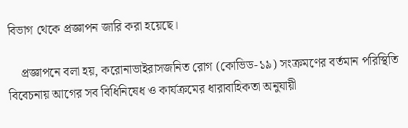বিভাগ থেকে প্রজ্ঞাপন জারি করা হয়েছে।

    প্রজ্ঞাপনে বলা হয়, করোনাভাইরাসজনিত রোগ (কোভিড-১৯) সংক্রমণের বর্তমান পরিস্থিতি বিবেচনায় আগের সব বিধিনিষেধ ও কার্যক্রমের ধারাবাহিকতা অনুযায়ী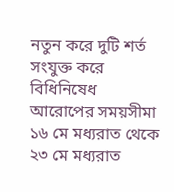নতুন করে দুটি শর্ত সংযুক্ত করে বিধিনিষেধ আরোপের সময়সীমা ১৬ মে মধ্যরাত থেকে ২৩ মে মধ্যরাত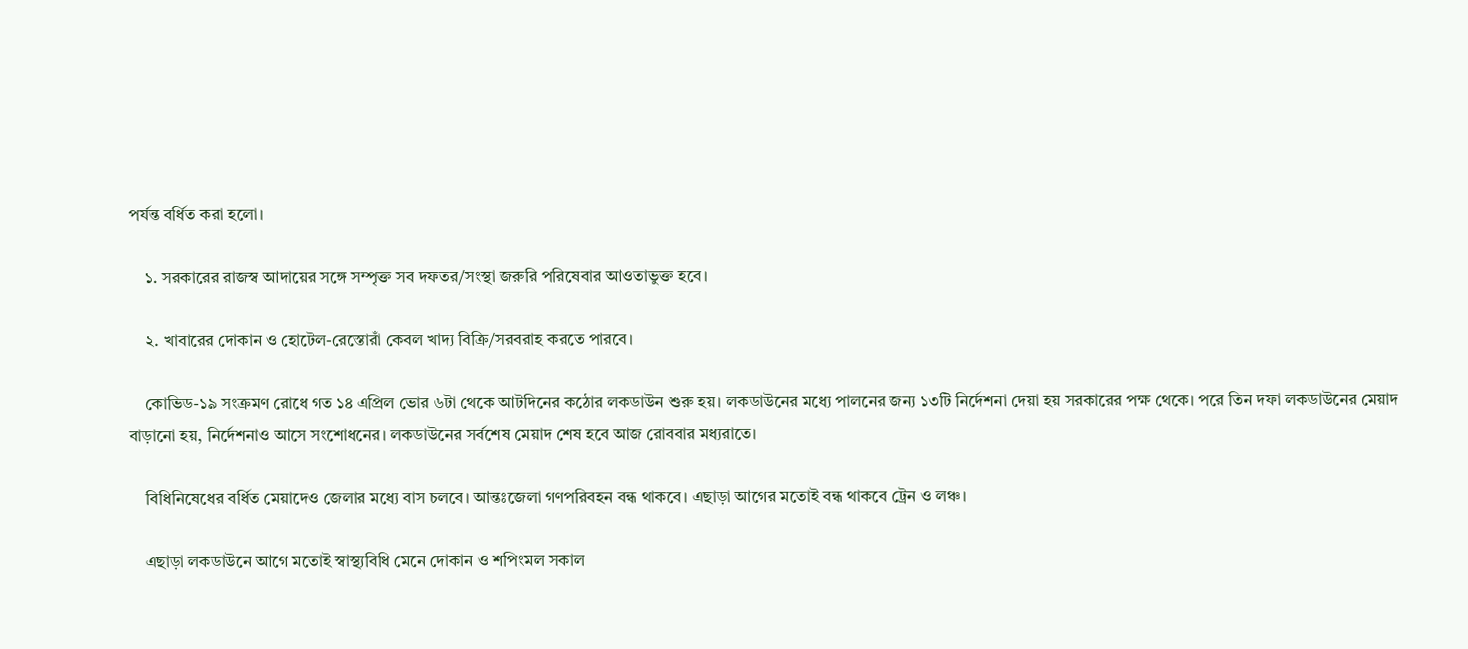পর্যন্ত বর্ধিত করা হলো।

    ১. সরকারের রাজস্ব আদায়ের সঙ্গে সম্পৃক্ত সব দফতর/সংস্থা জরুরি পরিষেবার আওতাভুক্ত হবে।

    ২. খাবারের দোকান ও হোটেল-রেস্তোরাঁ কেবল খাদ্য বিক্রি/সরবরাহ করতে পারবে।

    কোভিড-১৯ সংক্রমণ রোধে গত ১৪ এপ্রিল ভোর ৬টা থেকে আটদিনের কঠোর লকডাউন শুরু হয়। লকডাউনের মধ্যে পালনের জন্য ১৩টি নির্দেশনা দেয়া হয় সরকারের পক্ষ থেকে। পরে তিন দফা লকডাউনের মেয়াদ বাড়ানো হয়, নির্দেশনাও আসে সংশোধনের। লকডাউনের সর্বশেষ মেয়াদ শেষ হবে আজ রোববার মধ্যরাতে।

    বিধিনিষেধের বর্ধিত মেয়াদেও জেলার মধ্যে বাস চলবে। আন্তঃজেলা গণপরিবহন বন্ধ থাকবে। এছাড়া আগের মতোই বন্ধ থাকবে ট্রেন ও লঞ্চ।

    এছাড়া লকডাউনে আগে মতোই স্বাস্থ্যবিধি মেনে দোকান ও শপিংমল সকাল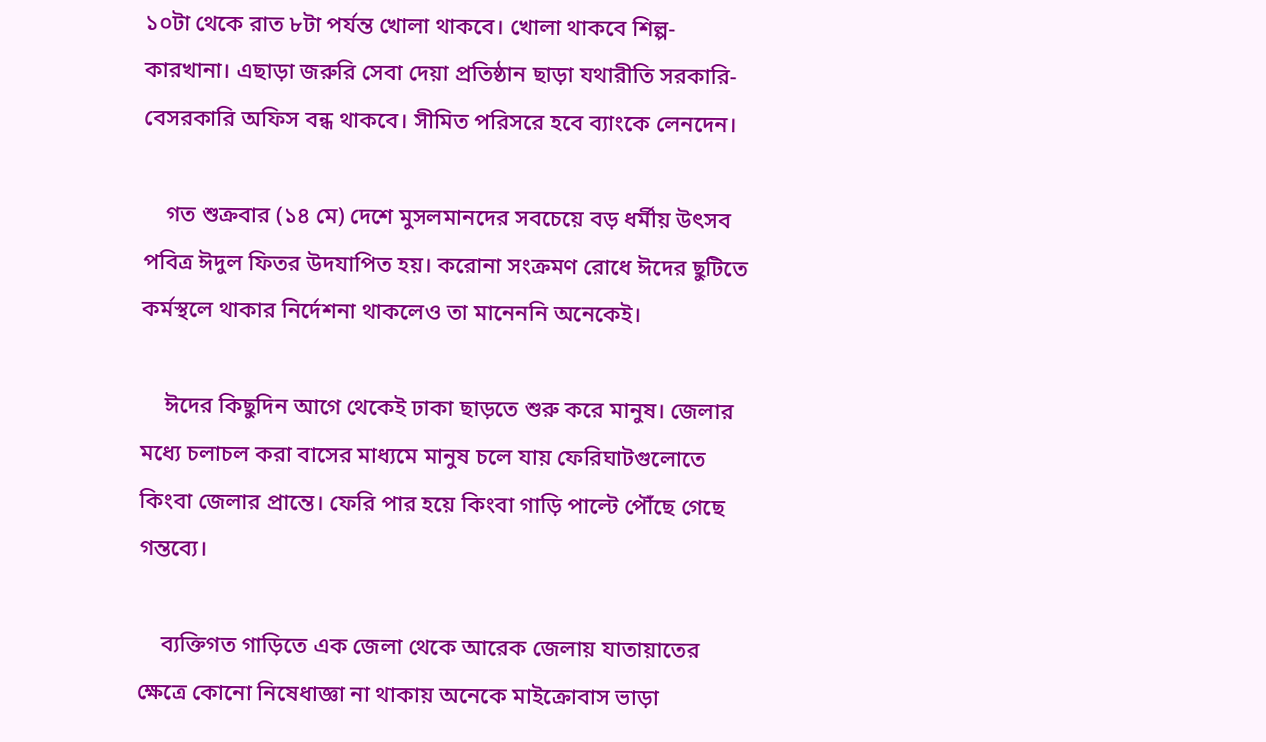১০টা থেকে রাত ৮টা পর্যন্ত খোলা থাকবে। খোলা থাকবে শিল্প-কারখানা। এছাড়া জরুরি সেবা দেয়া প্রতিষ্ঠান ছাড়া যথারীতি সরকারি-বেসরকারি অফিস বন্ধ থাকবে। সীমিত পরিসরে হবে ব্যাংকে লেনদেন।

    গত শুক্রবার (১৪ মে) দেশে মুসলমানদের সবচেয়ে বড় ধর্মীয় উৎসব পবিত্র ঈদুল ফিতর উদযাপিত হয়। করোনা সংক্রমণ রোধে ঈদের ছুটিতে কর্মস্থলে থাকার নির্দেশনা থাকলেও তা মানেননি অনেকেই।

    ঈদের কিছুদিন আগে থেকেই ঢাকা ছাড়তে শুরু করে মানুষ। জেলার মধ্যে চলাচল করা বাসের মাধ্যমে মানুষ চলে যায় ফেরিঘাটগুলোতে কিংবা জেলার প্রান্তে। ফেরি পার হয়ে কিংবা গাড়ি পাল্টে পৌঁছে গেছে গন্তব্যে।

    ব্যক্তিগত গাড়িতে এক জেলা থেকে আরেক জেলায় যাতায়াতের ক্ষেত্রে কোনো নিষেধাজ্ঞা না থাকায় অনেকে মাইক্রোবাস ভাড়া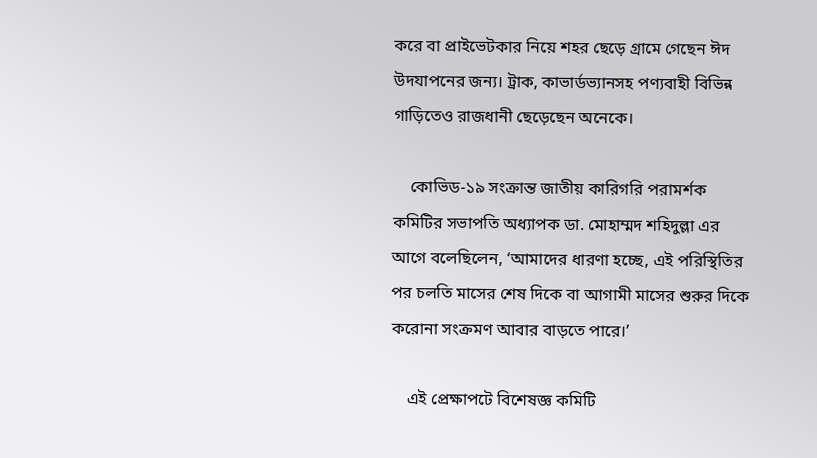করে বা প্রাইভেটকার নিয়ে শহর ছেড়ে গ্রামে গেছেন ঈদ উদযাপনের জন্য। ট্রাক, কাভার্ডভ্যানসহ পণ্যবাহী বিভিন্ন গাড়িতেও রাজধানী ছেড়েছেন অনেকে।

    কোভিড-১৯ সংক্রান্ত জাতীয় কারিগরি পরামর্শক কমিটির সভাপতি অধ্যাপক ডা. মোহাম্মদ শহিদুল্লা এর আগে বলেছিলেন, ‘আমাদের ধারণা হচ্ছে, এই পরিস্থিতির পর চলতি মাসের শেষ দিকে বা আগামী মাসের শুরুর দিকে করোনা সংক্রমণ আবার বাড়তে পারে।’

    এই প্রেক্ষাপটে বিশেষজ্ঞ কমিটি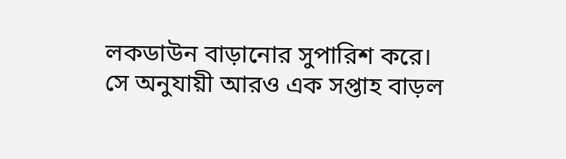লকডাউন বাড়ানোর সুপারিশ করে। সে অনুযায়ী আরও এক সপ্তাহ বাড়ল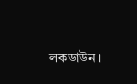লকডাউন।